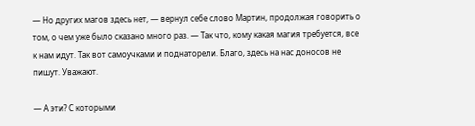— Но других магов здесь нет, — вернул себе слово Мартин, продолжая говорить о том, о чем уже было сказано много раз. — Так что, кому какая магия требуется, все к нам идут. Так вот самоучками и поднаторели. Благо, здесь на нас доносов не пишут. Уважают.

— А эти? С которыми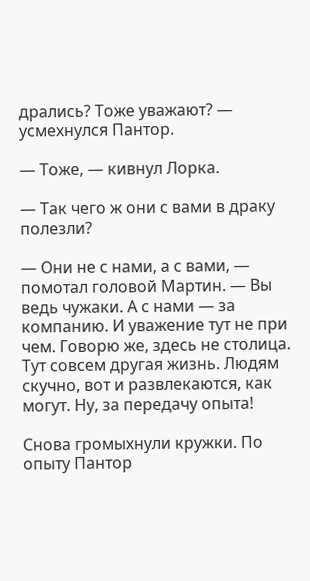дрались? Тоже уважают? — усмехнулся Пантор.

— Тоже, — кивнул Лорка.

— Так чего ж они с вами в драку полезли?

— Они не с нами, а с вами, — помотал головой Мартин. — Вы ведь чужаки. А с нами — за компанию. И уважение тут не при чем. Говорю же, здесь не столица. Тут совсем другая жизнь. Людям скучно, вот и развлекаются, как могут. Ну, за передачу опыта!

Снова громыхнули кружки. По опыту Пантор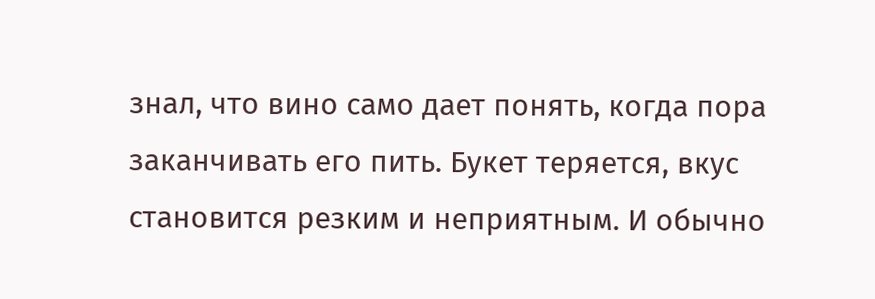знал, что вино само дает понять, когда пора заканчивать его пить. Букет теряется, вкус становится резким и неприятным. И обычно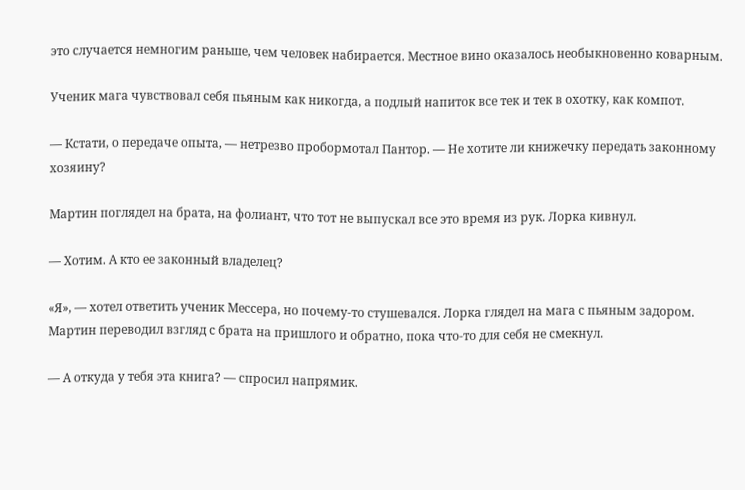это случается немногим раньше, чем человек набирается. Местное вино оказалось необыкновенно коварным.

Ученик мага чувствовал себя пьяным как никогда, а подлый напиток все тек и тек в охотку, как компот.

— Кстати, о передаче опыта, — нетрезво пробормотал Пантор. — Не хотите ли книжечку передать законному хозяину?

Мартин поглядел на брата, на фолиант, что тот не выпускал все это время из рук. Лорка кивнул.

— Хотим. А кто ее законный владелец?

«Я», — хотел ответить ученик Мессера, но почему-то стушевался. Лорка глядел на мага с пьяным задором. Мартин переводил взгляд с брата на пришлого и обратно, пока что-то для себя не смекнул.

— А откуда у тебя эта книга? — спросил напрямик.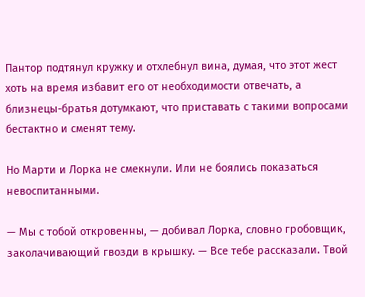Пантор подтянул кружку и отхлебнул вина, думая, что этот жест хоть на время избавит его от необходимости отвечать, а близнецы-братья дотумкают, что приставать с такими вопросами бестактно и сменят тему.

Но Марти и Лорка не смекнули. Или не боялись показаться невоспитанными.

— Мы с тобой откровенны, — добивал Лорка, словно гробовщик, заколачивающий гвозди в крышку. — Все тебе рассказали. Твой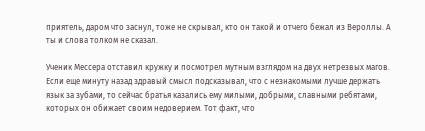приятель, даром что заснул, тоже не скрывал, кто он такой и отчего бежал из Вероллы. А ты и слова толком не сказал.

Ученик Мессера отставил кружку и посмотрел мутным взглядом на двух нетрезвых магов. Если еще минуту назад здравый смысл подсказывал, что с незнакомыми лучше держать язык за зубами, то сейчас братья казались ему милыми, добрыми, славными ребятами, которых он обижает своим недоверием. Тот факт, что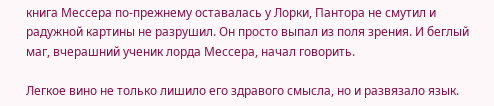книга Мессера по-прежнему оставалась у Лорки, Пантора не смутил и радужной картины не разрушил. Он просто выпал из поля зрения. И беглый маг, вчерашний ученик лорда Мессера, начал говорить.

Легкое вино не только лишило его здравого смысла, но и развязало язык.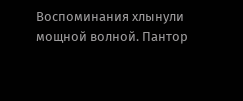Воспоминания хлынули мощной волной. Пантор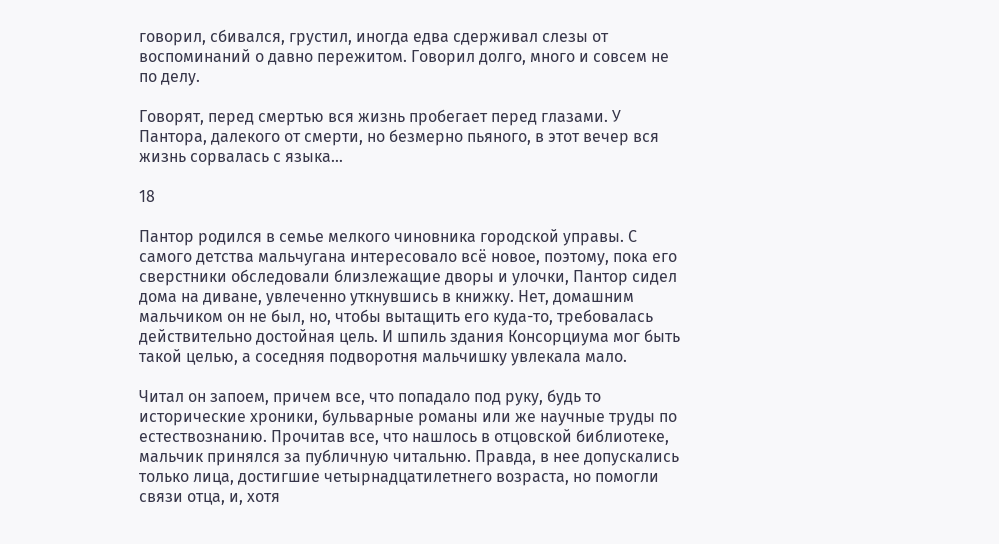говорил, сбивался, грустил, иногда едва сдерживал слезы от воспоминаний о давно пережитом. Говорил долго, много и совсем не по делу.

Говорят, перед смертью вся жизнь пробегает перед глазами. У Пантора, далекого от смерти, но безмерно пьяного, в этот вечер вся жизнь сорвалась с языка…

18

Пантор родился в семье мелкого чиновника городской управы. С самого детства мальчугана интересовало всё новое, поэтому, пока его сверстники обследовали близлежащие дворы и улочки, Пантор сидел дома на диване, увлеченно уткнувшись в книжку. Нет, домашним мальчиком он не был, но, чтобы вытащить его куда-то, требовалась действительно достойная цель. И шпиль здания Консорциума мог быть такой целью, а соседняя подворотня мальчишку увлекала мало.

Читал он запоем, причем все, что попадало под руку, будь то исторические хроники, бульварные романы или же научные труды по естествознанию. Прочитав все, что нашлось в отцовской библиотеке, мальчик принялся за публичную читальню. Правда, в нее допускались только лица, достигшие четырнадцатилетнего возраста, но помогли связи отца, и, хотя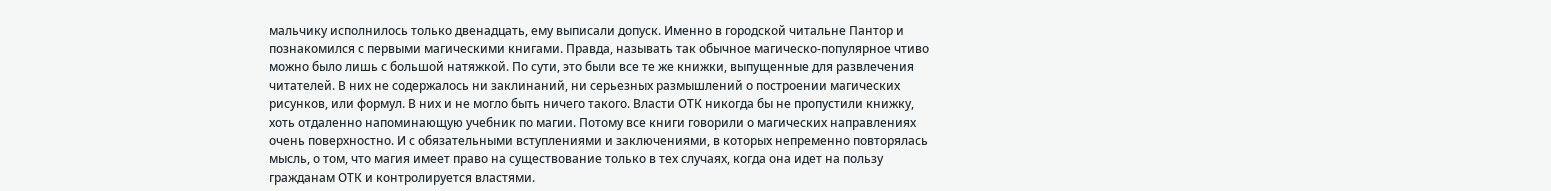мальчику исполнилось только двенадцать, ему выписали допуск. Именно в городской читальне Пантор и познакомился с первыми магическими книгами. Правда, называть так обычное магическо-популярное чтиво можно было лишь с большой натяжкой. По сути, это были все те же книжки, выпущенные для развлечения читателей. В них не содержалось ни заклинаний, ни серьезных размышлений о построении магических рисунков, или формул. В них и не могло быть ничего такого. Власти ОТК никогда бы не пропустили книжку, хоть отдаленно напоминающую учебник по магии. Потому все книги говорили о магических направлениях очень поверхностно. И с обязательными вступлениями и заключениями, в которых непременно повторялась мысль, о том, что магия имеет право на существование только в тех случаях, когда она идет на пользу гражданам ОТК и контролируется властями.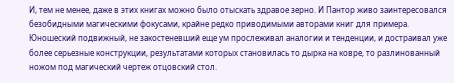И, тем не менее, даже в этих книгах можно было отыскать здравое зерно. И Пантор живо заинтересовался безобидными магическими фокусами, крайне редко приводимыми авторами книг для примера. Юношеский подвижный, не закостеневший еще ум прослеживал аналогии и тенденции, и достраивал уже более серьезные конструкции, результатами которых становилась то дырка на ковре, то разлинованный ножом под магический чертеж отцовский стол.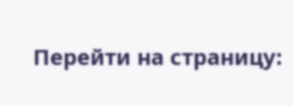Перейти на страницу: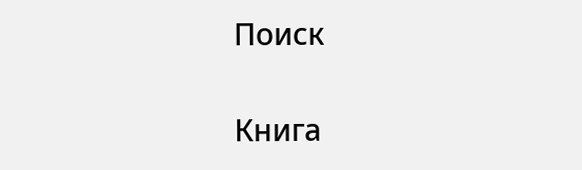Поиск

Книга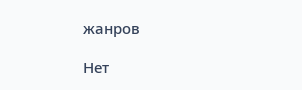жанров

Нет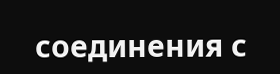соединения с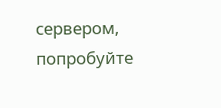сервером, попробуйте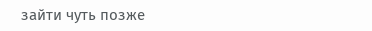зайти чуть позже